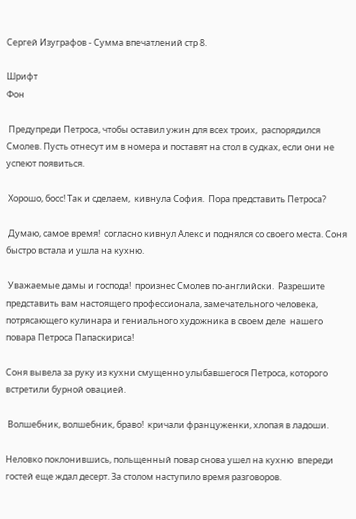Сергей Изуграфов - Сумма впечатлений стр 8.

Шрифт
Фон

 Предупреди Петроса, чтобы оставил ужин для всех троих,  распорядился Смолев. Пусть отнесут им в номера и поставят на стол в судках, если они не успеют появиться.

 Хорошо, босс! Так и сделаем,  кивнула София.  Пора представить Петроса?

 Думаю, самое время!  согласно кивнул Алекс и поднялся со своего места. Соня быстро встала и ушла на кухню.

 Уважаемые дамы и господа!  произнес Смолев по-английски.  Разрешите представить вам настоящего профессионала, замечательного человека, потрясающего кулинара и гениального художника в своем деле  нашего повара Петроса Папаскириса!

Соня вывела за руку из кухни смущенно улыбавшегося Петроса, которого встретили бурной овацией.

 Волшебник, волшебник, браво!  кричали француженки, хлопая в ладоши.

Неловко поклонившись, польщенный повар снова ушел на кухню  впереди гостей еще ждал десерт. За столом наступило время разговоров.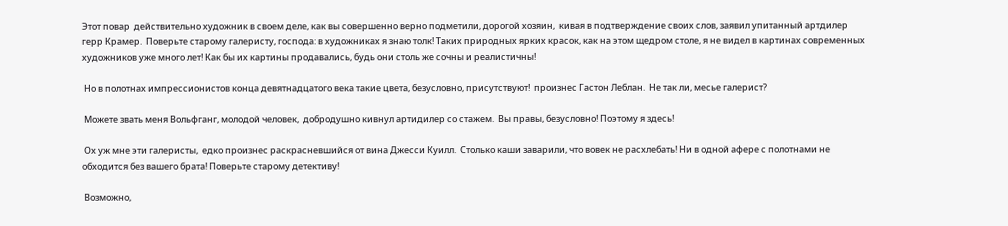Этот повар  действительно художник в своем деле, как вы совершенно верно подметили, дорогой хозяин,  кивая в подтверждение своих слов, заявил упитанный артдилер герр Крамер.  Поверьте старому галеристу, господа: в художниках я знаю толк! Таких природных ярких красок, как на этом щедром столе, я не видел в картинах современных художников уже много лет! Как бы их картины продавались, будь они столь же сочны и реалистичны!

 Но в полотнах импрессионистов конца девятнадцатого века такие цвета, безусловно, присутствуют!  произнес Гастон Леблан.  Не так ли, месье галерист?

 Можете звать меня Вольфганг, молодой человек,  добродушно кивнул артидилер со стажем.  Вы правы, безусловно! Поэтому я здесь!

 Ох уж мне эти галеристы,  едко произнес раскрасневшийся от вина Джесси Куилл.  Столько каши заварили, что вовек не расхлебать! Ни в одной афере с полотнами не обходится без вашего брата! Поверьте старому детективу!

 Возможно,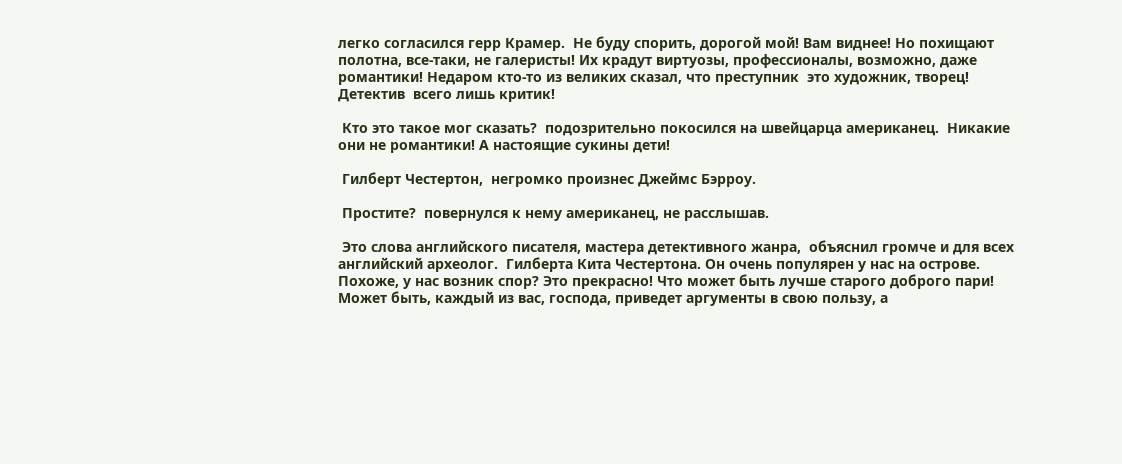легко согласился герр Крамер.  Не буду спорить, дорогой мой! Вам виднее! Но похищают полотна, все-таки, не галеристы! Их крадут виртуозы, профессионалы, возможно, даже романтики! Недаром кто-то из великих сказал, что преступник  это художник, творец! Детектив  всего лишь критик!

 Кто это такое мог сказать?  подозрительно покосился на швейцарца американец.  Никакие они не романтики! А настоящие сукины дети!

 Гилберт Честертон,  негромко произнес Джеймс Бэрроу.

 Простите?  повернулся к нему американец, не расслышав.

 Это слова английского писателя, мастера детективного жанра,  объяснил громче и для всех английский археолог.  Гилберта Кита Честертона. Он очень популярен у нас на острове. Похоже, у нас возник спор? Это прекрасно! Что может быть лучше старого доброго пари! Может быть, каждый из вас, господа, приведет аргументы в свою пользу, а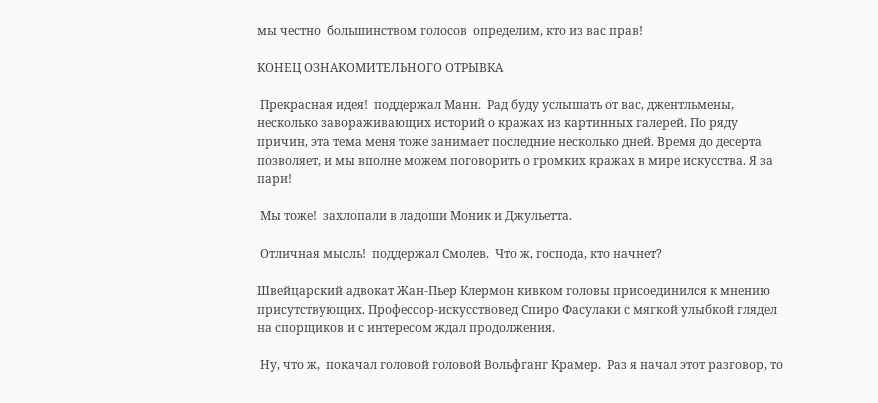мы честно  большинством голосов  определим, кто из вас прав!

КОНЕЦ ОЗНАКОМИТЕЛЬНОГО ОТРЫВКА

 Прекрасная идея!  поддержал Манн.  Рад буду услышать от вас, джентльмены, несколько завораживающих историй о кражах из картинных галерей. По ряду причин, эта тема меня тоже занимает последние несколько дней. Время до десерта позволяет, и мы вполне можем поговорить о громких кражах в мире искусства. Я за пари!

 Мы тоже!  захлопали в ладоши Моник и Джульетта.

 Отличная мысль!  поддержал Смолев.  Что ж, господа, кто начнет?

Швейцарский адвокат Жан-Пьер Клермон кивком головы присоединился к мнению присутствующих. Профессор-искусствовед Спиро Фасулаки с мягкой улыбкой глядел на спорщиков и с интересом ждал продолжения.

 Ну, что ж,  покачал головой головой Вольфганг Крамер.  Раз я начал этот разговор, то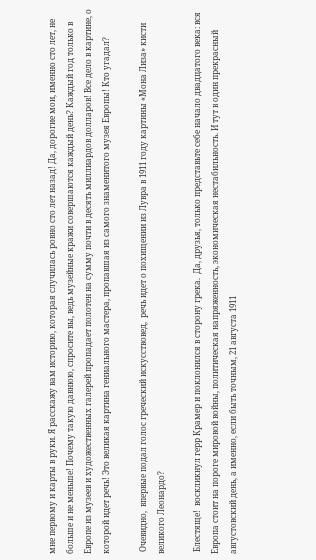мне первому и карты в руки. Я расскажу вам историю, которая случилась ровно сто лет назад! Да, дорогие мои, именно сто лет, не больше и не меньше! Почему такую давнюю, спросите вы, ведь музейные кражи совершаются каждый день? Каждый год только в Европе из музеев и художественных галерей пропадает полотен на сумму почти в десять миллиардов долларов! Все дело в картине, о которой идет речь! Это великая картина гениального мастера, пропавшая из самого знаменитого музея Европы! Кто угадал?

 Очевидно,  впервые подал голос греческий искусствовед,  речь идет о похищении из Лувра в 1911 году картины «Мона Лиза» кисти великого Леонардо?

 Блестяще!  воскликнул герр Крамер и поклонился в сторону грека.  Да, друзья, только представьте себе начало двадцатого века: вся Европа стоит на пороге мировой войны, политическая напряженность, экономическая нестабильность. И тут в один прекрасный августовский день, а именно, если быть точным, 21 августа 1911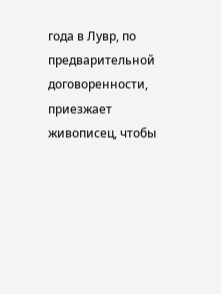года в Лувр, по предварительной договоренности, приезжает живописец, чтобы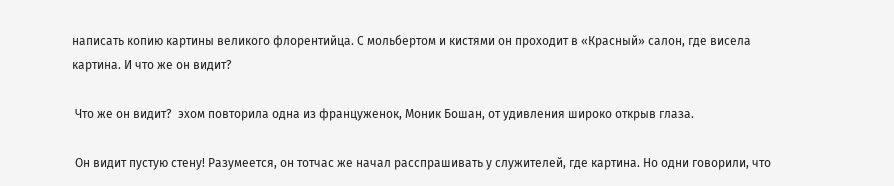написать копию картины великого флорентийца. С мольбертом и кистями он проходит в «Красный» салон, где висела картина. И что же он видит?

 Что же он видит?  эхом повторила одна из француженок, Моник Бошан, от удивления широко открыв глаза.

 Он видит пустую стену! Разумеется, он тотчас же начал расспрашивать у служителей, где картина. Но одни говорили, что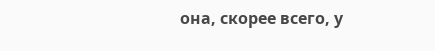она, скорее всего, у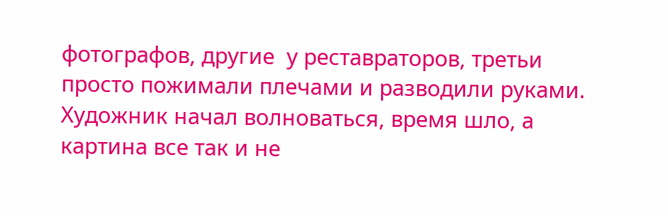фотографов, другие  у реставраторов, третьи просто пожимали плечами и разводили руками. Художник начал волноваться, время шло, а картина все так и не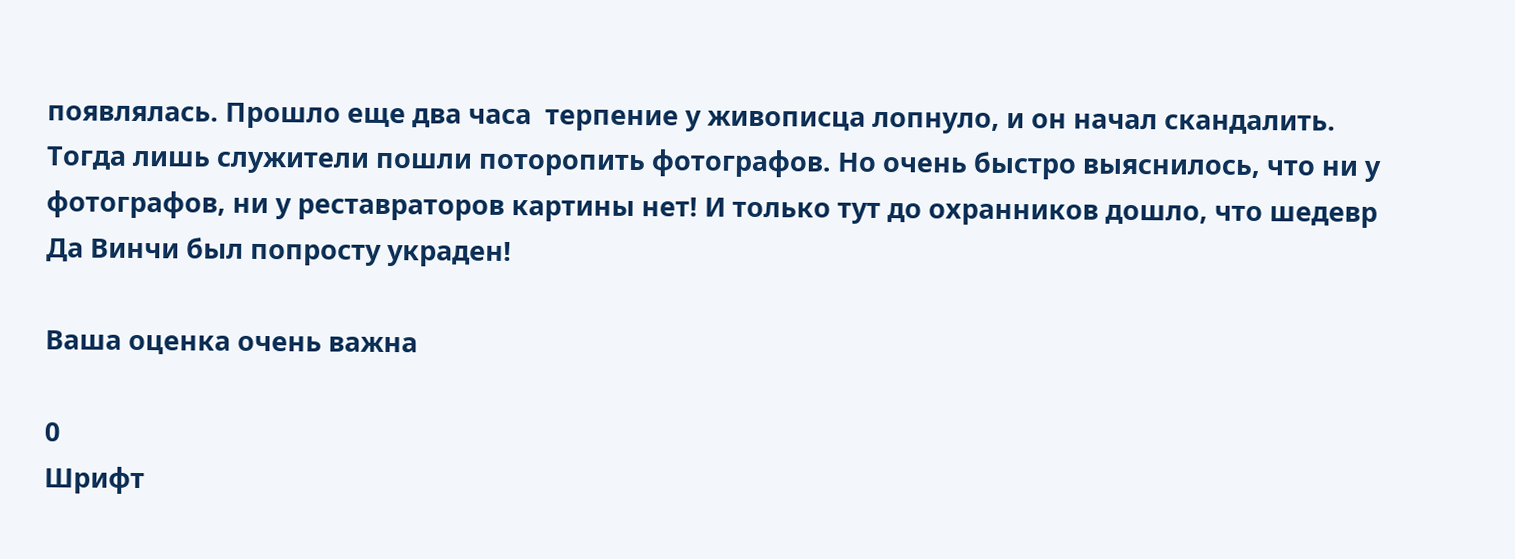появлялась. Прошло еще два часа  терпение у живописца лопнуло, и он начал скандалить. Тогда лишь служители пошли поторопить фотографов. Но очень быстро выяснилось, что ни у фотографов, ни у реставраторов картины нет! И только тут до охранников дошло, что шедевр Да Винчи был попросту украден!

Ваша оценка очень важна

0
Шрифт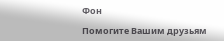Фон

Помогите Вашим друзьям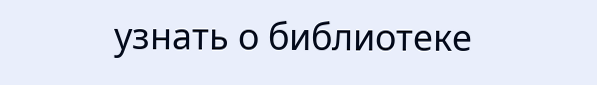узнать о библиотеке